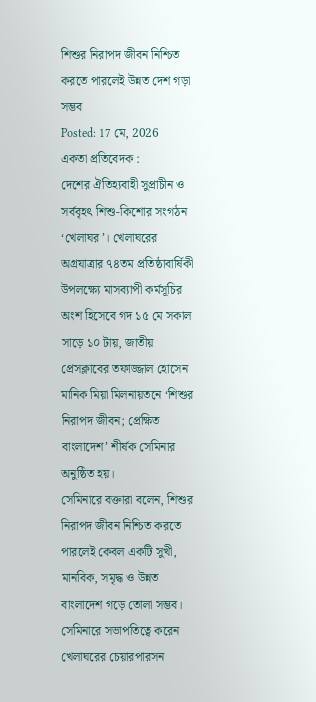শিশুর নিরাপদ জীবন নিশ্চিত করতে পারলেই উন্নত দেশ গড়া সম্ভব
Posted: 17 মে, 2026
একতা প্রতিবেদক :
দেশের ঐতিহ্যবাহী সুপ্রাচীন ও সর্ববৃহৎ শিশু-কিশোর সংগঠন ‘খেলাঘর’। খেলাঘরের অগ্রযাত্রার ৭৪তম প্রতিষ্ঠাবার্ষিকী উপলক্ষ্যে মাসব্যাপী কর্মসূচির অংশ হিসেবে গদ ১৫ মে সকাল সাড়ে ১০ টায়, জাতীয় প্রেসক্লাবের তফাজ্জাল হোসেন মানিক মিয়া মিলনায়তনে ‘শিশুর নিরাপদ জীবন; প্রেক্ষিত বাংলাদেশ’ শীর্ষক সেমিনার অনুষ্ঠিত হয়।
সেমিনারে বক্তারা বলেন, শিশুর নিরাপদ জীবন নিশ্চিত করতে পারলেই কেবল একটি সুখী, মানবিক, সমৃদ্ধ ও উন্নত বাংলাদেশ গড়ে তোলা সম্ভব।
সেমিনারে সভাপতিত্বে করেন খেলাঘরের চেয়ারপারসন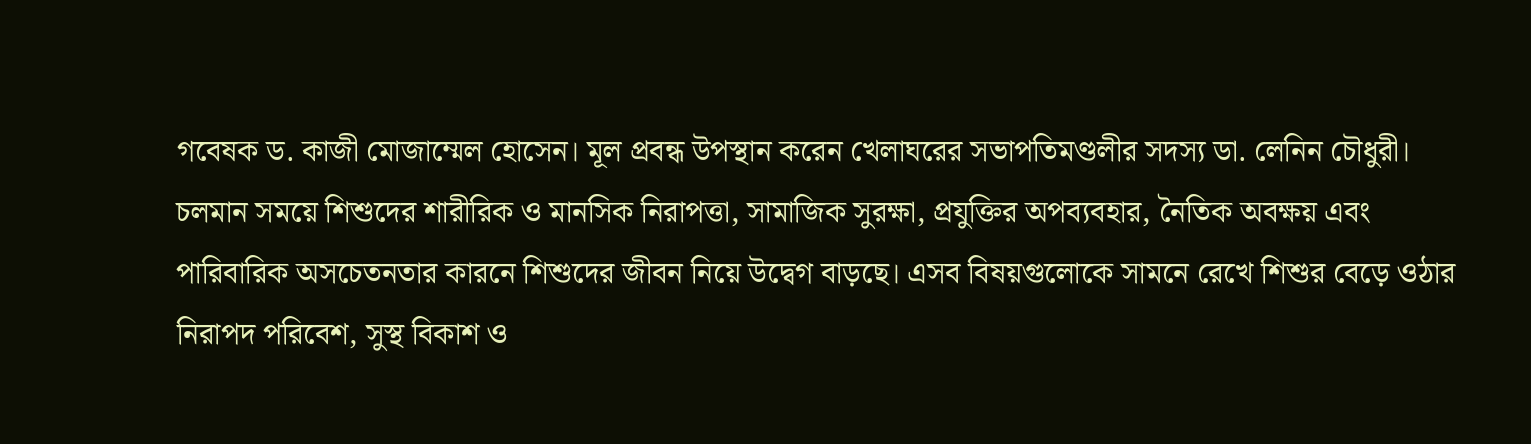গবেষক ড. কাজী মোজাম্মেল হোসেন। মূল প্রবন্ধ উপস্থান করেন খেলাঘরের সভাপতিমণ্ডলীর সদস্য ডা. লেনিন চৌধুরী।
চলমান সময়ে শিশুদের শারীরিক ও মানসিক নিরাপত্তা, সামাজিক সুরক্ষা, প্রযুক্তির অপব্যবহার, নৈতিক অবক্ষয় এবং পারিবারিক অসচেতনতার কারনে শিশুদের জীবন নিয়ে উদ্বেগ বাড়ছে। এসব বিষয়গুলোকে সামনে রেখে শিশুর বেড়ে ওঠার নিরাপদ পরিবেশ, সুস্থ বিকাশ ও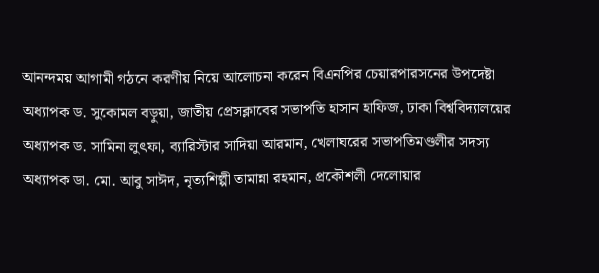আনন্দময় আগামী গঠনে করণীয় নিয়ে আলোচনা করেন বিএনপির চেয়ারপারসনের উপদেষ্টা অধ্যাপক ড. সুকোমল বড়ুয়া, জাতীয় প্রেসক্লাবের সভাপতি হাসান হাফিজ, ঢাকা বিশ্ববিদ্যালয়ের অধ্যাপক ড. সামিনা লুৎফা, ব্যারিস্টার সাদিয়া আরমান, খেলাঘরের সভাপতিমণ্ডলীর সদস্য অধ্যাপক ডা. মো. আবু সাঈদ, নৃত্যশিল্পী তামান্না রহমান, প্রকৌশলী দেলোয়ার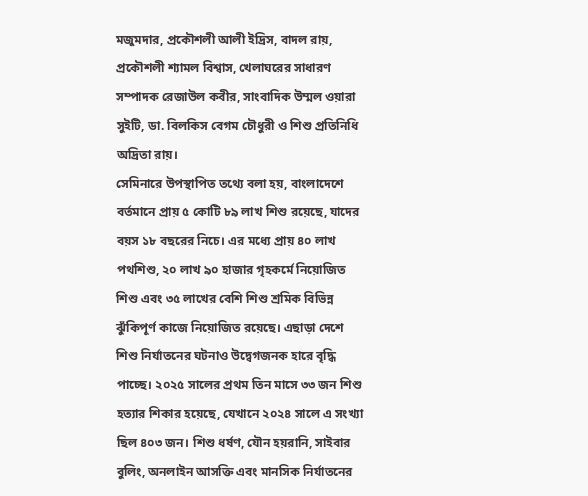মজুমদার, প্রকৌশলী আলী ইদ্রিস, বাদল রায়, প্রকৌশলী শ্যামল বিশ্বাস, খেলাঘরের সাধারণ সম্পাদক রেজাউল কবীর, সাংবাদিক উম্মল ওয়ারা সুইটি, ডা. বিলকিস বেগম চৌধুরী ও শিশু প্রতিনিধি অদ্রিতা রায়।
সেমিনারে উপস্থাপিত তথ্যে বলা হয়, বাংলাদেশে বর্তমানে প্রায় ৫ কোটি ৮৯ লাখ শিশু রয়েছে, যাদের বয়স ১৮ বছরের নিচে। এর মধ্যে প্রায় ৪০ লাখ পথশিশু, ২০ লাখ ৯০ হাজার গৃহকর্মে নিয়োজিত শিশু এবং ৩৫ লাখের বেশি শিশু শ্রমিক বিভিন্ন ঝুঁকিপূর্ণ কাজে নিয়োজিত রয়েছে। এছাড়া দেশে শিশু নির্যাতনের ঘটনাও উদ্বেগজনক হারে বৃদ্ধি পাচ্ছে। ২০২৫ সালের প্রথম তিন মাসে ৩৩ জন শিশু হত্যার শিকার হয়েছে, যেখানে ২০২৪ সালে এ সংখ্যা ছিল ৪০৩ জন। শিশু ধর্ষণ, যৌন হয়রানি, সাইবার বুলিং, অনলাইন আসক্তি এবং মানসিক নির্যাতনের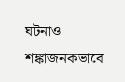ঘটনাও শঙ্কাজনকভাবে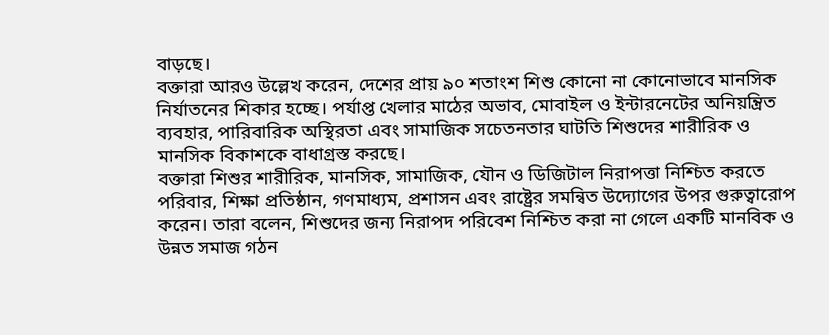বাড়ছে।
বক্তারা আরও উল্লেখ করেন, দেশের প্রায় ৯০ শতাংশ শিশু কোনো না কোনোভাবে মানসিক নির্যাতনের শিকার হচ্ছে। পর্যাপ্ত খেলার মাঠের অভাব, মোবাইল ও ইন্টারনেটের অনিয়ন্ত্রিত ব্যবহার, পারিবারিক অস্থিরতা এবং সামাজিক সচেতনতার ঘাটতি শিশুদের শারীরিক ও মানসিক বিকাশকে বাধাগ্রস্ত করছে।
বক্তারা শিশুর শারীরিক, মানসিক, সামাজিক, যৌন ও ডিজিটাল নিরাপত্তা নিশ্চিত করতে পরিবার, শিক্ষা প্রতিষ্ঠান, গণমাধ্যম, প্রশাসন এবং রাষ্ট্রের সমন্বিত উদ্যোগের উপর গুরুত্বারোপ করেন। তারা বলেন, শিশুদের জন্য নিরাপদ পরিবেশ নিশ্চিত করা না গেলে একটি মানবিক ও উন্নত সমাজ গঠন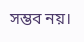সম্ভব নয়।